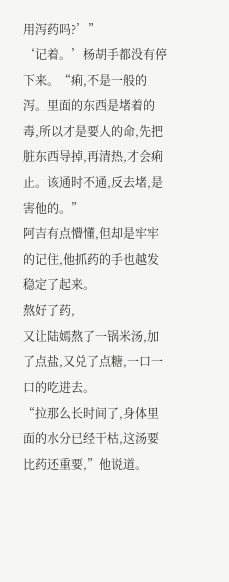用泻药吗?’”
‘记着。’杨胡手都没有停下来。“痢,不是一般的泻。里面的东西是堵着的毒,所以才是要人的命,先把脏东西导掉,再清热,才会痢止。该通时不通,反去堵,是害他的。”
阿吉有点懵懂,但却是牢牢的记住,他抓药的手也越发稳定了起来。
熬好了药,
又让陆嫣熬了一锅米汤,加了点盐,又兑了点糖,一口一口的吃进去。
“拉那么长时间了,身体里面的水分已经干枯,这汤要比药还重要,”他说道。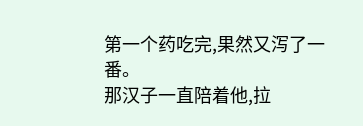第一个药吃完,果然又泻了一番。
那汉子一直陪着他,拉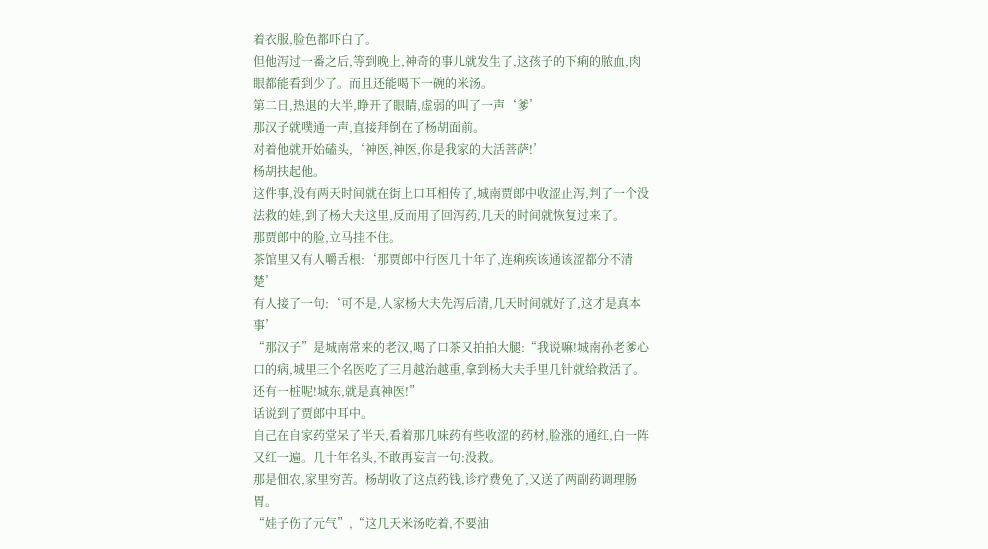着衣服,脸色都吓白了。
但他泻过一番之后,等到晚上,神奇的事儿就发生了,这孩子的下痢的脓血,肉眼都能看到少了。而且还能喝下一碗的米汤。
第二日,热退的大半,睁开了眼睛,虚弱的叫了一声‘爹’
那汉子就噗通一声,直接拜倒在了杨胡面前。
对着他就开始磕头,‘神医,神医,你是我家的大活菩萨!’
杨胡扶起他。
这件事,没有两天时间就在街上口耳相传了,城南贾郎中收涩止泻,判了一个没法救的娃,到了杨大夫这里,反而用了回泻药,几天的时间就恢复过来了。
那贾郎中的脸,立马挂不住。
茶馆里又有人嚼舌根:‘那贾郎中行医几十年了,连痢疾该通该涩都分不清楚’
有人接了一句:‘可不是,人家杨大夫先泻后清,几天时间就好了,这才是真本事’
“那汉子”是城南常来的老汉,喝了口茶又拍拍大腿:“我说嘛!城南孙老爹心口的病,城里三个名医吃了三月越治越重,拿到杨大夫手里几针就给救活了。还有一桩呢!城东,就是真神医!”
话说到了贾郎中耳中。
自己在自家药堂呆了半天,看着那几味药有些收涩的药材,脸涨的通红,白一阵又红一遍。几十年名头,不敢再妄言一句:没救。
那是佃农,家里穷苦。杨胡收了这点药钱,诊疗费免了,又送了两副药调理肠胃。
“娃子伤了元气”,“这几天米汤吃着,不要油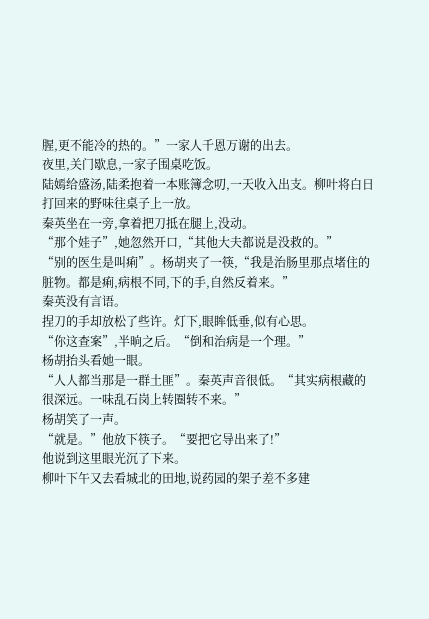腥,更不能冷的热的。”一家人千恩万谢的出去。
夜里,关门歇息,一家子围桌吃饭。
陆嫣给盛汤,陆柔抱着一本账簿念叨,一天收入出支。柳叶将白日打回来的野味往桌子上一放。
秦英坐在一旁,拿着把刀抵在腿上,没动。
“那个娃子”,她忽然开口,“其他大夫都说是没救的。”
“别的医生是叫痢”。杨胡夹了一筷,“我是治肠里那点堵住的脏物。都是痢,病根不同,下的手,自然反着来。”
秦英没有言语。
捏刀的手却放松了些许。灯下,眼眸低垂,似有心思。
“你这查案”,半晌之后。“倒和治病是一个理。”
杨胡抬头看她一眼。
“人人都当那是一群土匪”。秦英声音很低。“其实病根藏的很深远。一味乱石岗上转圈转不来。”
杨胡笑了一声。
“就是。”他放下筷子。“要把它导出来了!”
他说到这里眼光沉了下来。
柳叶下午又去看城北的田地,说药园的架子差不多建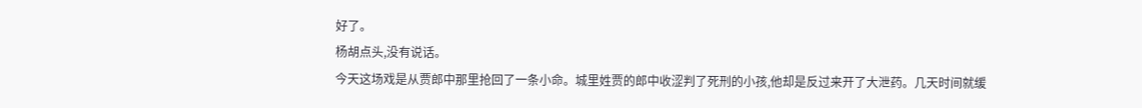好了。
杨胡点头,没有说话。
今天这场戏是从贾郎中那里抢回了一条小命。城里姓贾的郎中收涩判了死刑的小孩,他却是反过来开了大泄药。几天时间就缓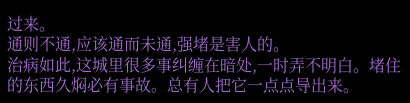过来。
通则不通,应该通而未通,强堵是害人的。
治病如此,这城里很多事纠缠在暗处,一时弄不明白。堵住的东西久焖必有事故。总有人把它一点点导出来。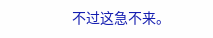不过这急不来。